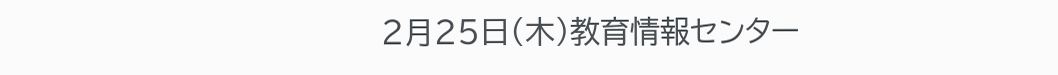2月25日(木)教育情報センター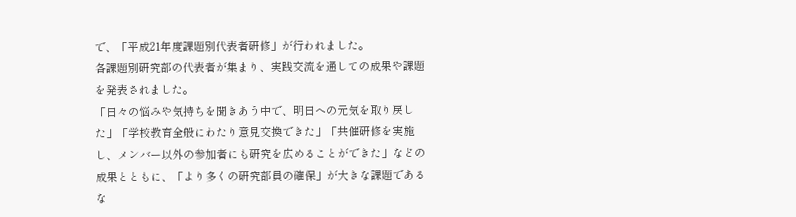で、「平成21年度課題別代表者研修」が行われました。
各課題別研究部の代表者が集まり、実践交流を通しての成果や課題を発表されました。
「日々の悩みや気持ちを聞きあう中で、明日への元気を取り戻した」「学校教育全般にわたり意見交換できた」「共催研修を実施し、メンバー以外の参加者にも研究を広めることができた」などの成果とともに、「より多くの研究部員の確保」が大きな課題であるな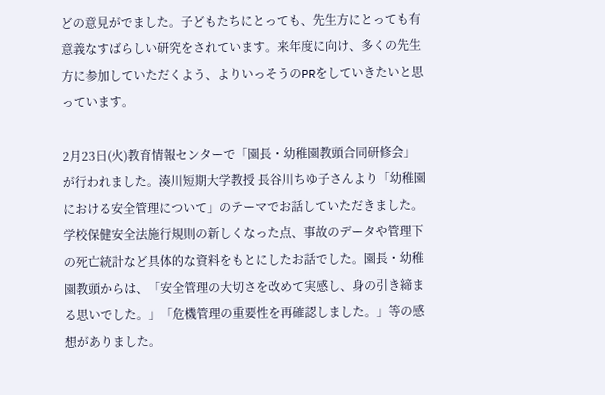どの意見がでました。子どもたちにとっても、先生方にとっても有意義なすばらしい研究をされています。来年度に向け、多くの先生方に参加していただくよう、よりいっそうのPRをしていきたいと思っています。

2月23日(火)教育情報センターで「園長・幼稚園教頭合同研修会」が行われました。湊川短期大学教授 長谷川ちゆ子さんより「幼稚園における安全管理について」のテーマでお話していただきました。学校保健安全法施行規則の新しくなった点、事故のデータや管理下の死亡統計など具体的な資料をもとにしたお話でした。園長・幼稚園教頭からは、「安全管理の大切さを改めて実感し、身の引き締まる思いでした。」「危機管理の重要性を再確認しました。」等の感想がありました。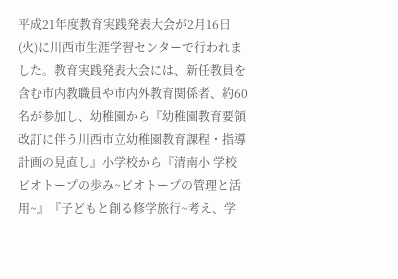平成21年度教育実践発表大会が2月16日(火)に川西市生涯学習センターで行われました。教育実践発表大会には、新任教員を含む市内教職員や市内外教育関係者、約60名が参加し、幼稚園から『幼稚園教育要領改訂に伴う川西市立幼稚園教育課程・指導計画の見直し』小学校から『清南小 学校ビオトープの歩み~ビオトープの管理と活用~』『子どもと創る修学旅行~考え、学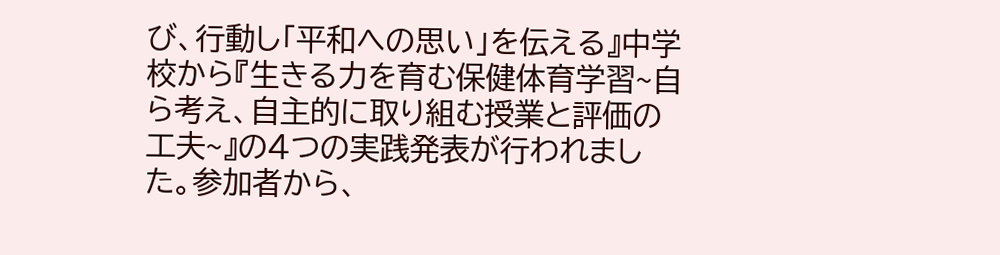び、行動し「平和への思い」を伝える』中学校から『生きる力を育む保健体育学習~自ら考え、自主的に取り組む授業と評価の工夫~』の4つの実践発表が行われました。参加者から、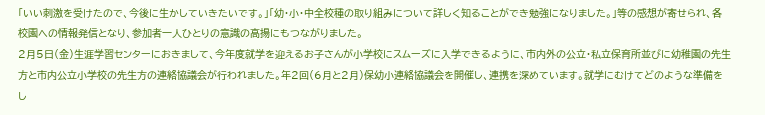「いい刺激を受けたので、今後に生かしていきたいです。」「幼・小・中全校種の取り組みについて詳しく知ることができ勉強になりました。」等の感想が寄せられ、各校園への情報発信となり、参加者一人ひとりの意識の高揚にもつながりました。
2月5日(金)生涯学習センターにおきまして、今年度就学を迎えるお子さんが小学校にスムーズに入学できるように、市内外の公立・私立保育所並びに幼稚園の先生方と市内公立小学校の先生方の連絡協議会が行われました。年2回(6月と2月)保幼小連絡協議会を開催し、連携を深めています。就学にむけてどのような準備をし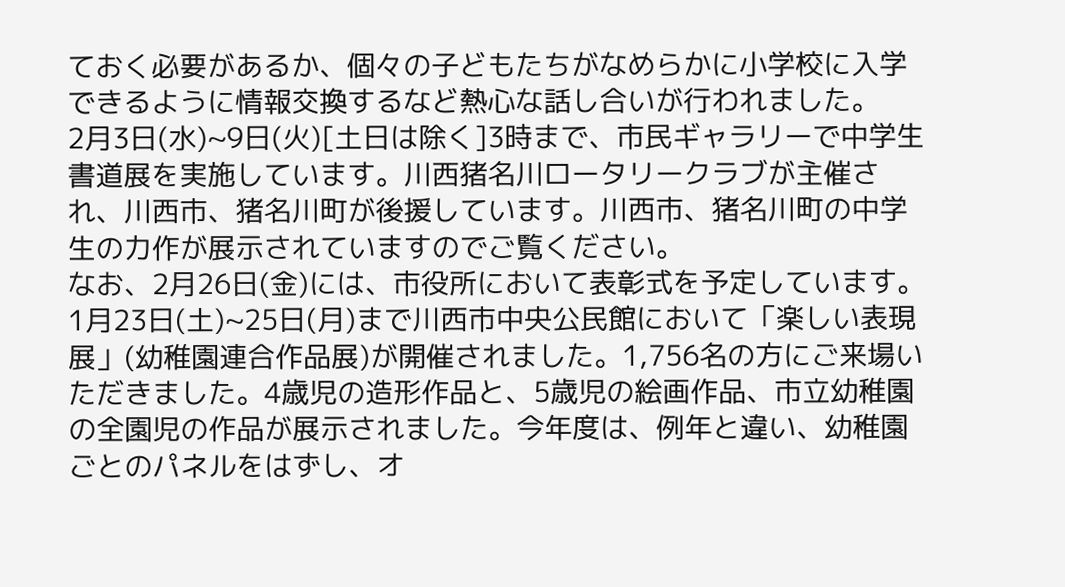ておく必要があるか、個々の子どもたちがなめらかに小学校に入学できるように情報交換するなど熱心な話し合いが行われました。
2月3日(水)~9日(火)[土日は除く]3時まで、市民ギャラリーで中学生書道展を実施しています。川西猪名川ロータリークラブが主催され、川西市、猪名川町が後援しています。川西市、猪名川町の中学生の力作が展示されていますのでご覧ください。
なお、2月26日(金)には、市役所において表彰式を予定しています。
1月23日(土)~25日(月)まで川西市中央公民館において「楽しい表現展」(幼稚園連合作品展)が開催されました。1,756名の方にご来場いただきました。4歳児の造形作品と、5歳児の絵画作品、市立幼稚園の全園児の作品が展示されました。今年度は、例年と違い、幼稚園ごとのパネルをはずし、オ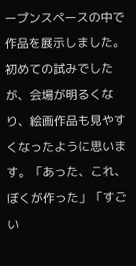ープンスペースの中で作品を展示しました。初めての試みでしたが、会場が明るくなり、絵画作品も見やすくなったように思います。「あった、これ、ぼくが作った」「すごい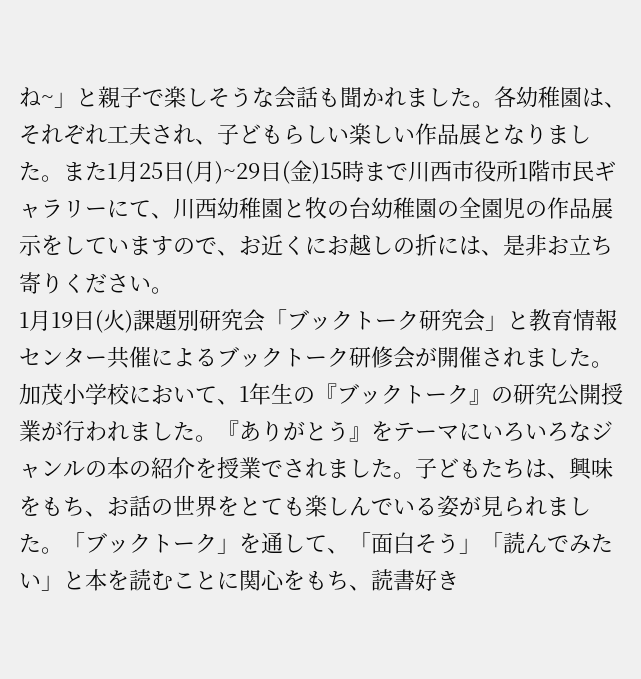ね~」と親子で楽しそうな会話も聞かれました。各幼稚園は、それぞれ工夫され、子どもらしい楽しい作品展となりました。また1月25日(月)~29日(金)15時まで川西市役所1階市民ギャラリーにて、川西幼稚園と牧の台幼稚園の全園児の作品展示をしていますので、お近くにお越しの折には、是非お立ち寄りください。
1月19日(火)課題別研究会「ブックトーク研究会」と教育情報センター共催によるブックトーク研修会が開催されました。加茂小学校において、1年生の『ブックトーク』の研究公開授業が行われました。『ありがとう』をテーマにいろいろなジャンルの本の紹介を授業でされました。子どもたちは、興味をもち、お話の世界をとても楽しんでいる姿が見られました。「ブックトーク」を通して、「面白そう」「読んでみたい」と本を読むことに関心をもち、読書好き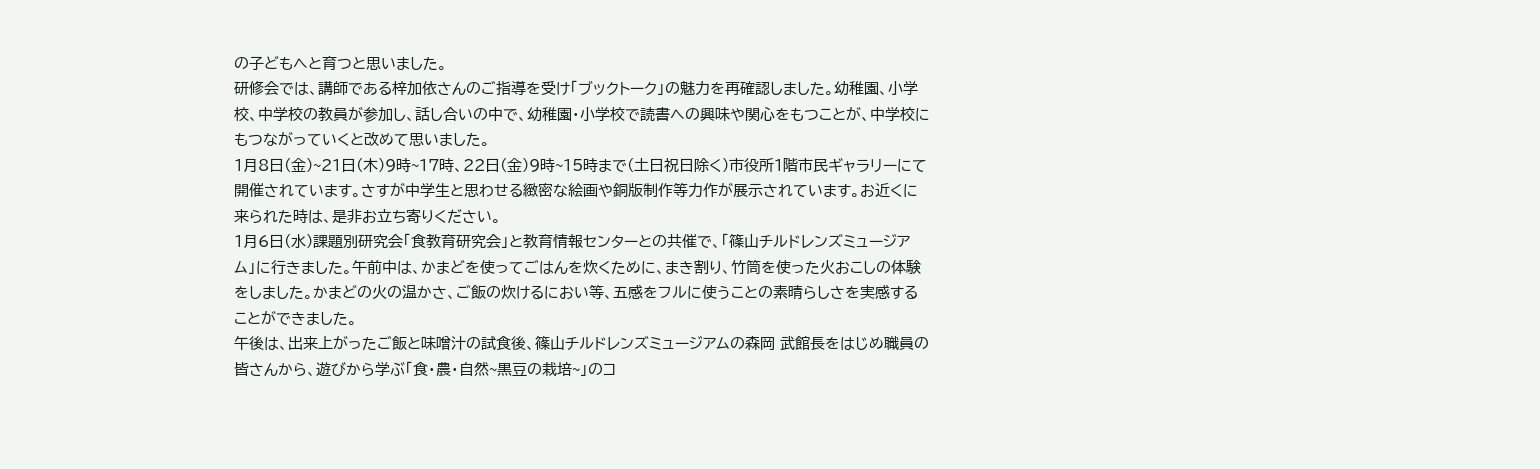の子どもへと育つと思いました。
研修会では、講師である梓加依さんのご指導を受け「ブックトーク」の魅力を再確認しました。幼稚園、小学校、中学校の教員が参加し、話し合いの中で、幼稚園・小学校で読書への興味や関心をもつことが、中学校にもつながっていくと改めて思いました。
1月8日(金)~21日(木)9時~17時、22日(金)9時~15時まで(土日祝日除く)市役所1階市民ギャラリーにて開催されています。さすが中学生と思わせる緻密な絵画や銅版制作等力作が展示されています。お近くに来られた時は、是非お立ち寄りください。
1月6日(水)課題別研究会「食教育研究会」と教育情報センターとの共催で、「篠山チルドレンズミュージアム」に行きました。午前中は、かまどを使ってごはんを炊くために、まき割り、竹筒を使った火おこしの体験をしました。かまどの火の温かさ、ご飯の炊けるにおい等、五感をフルに使うことの素晴らしさを実感することができました。
午後は、出来上がったご飯と味噌汁の試食後、篠山チルドレンズミュージアムの森岡 武館長をはじめ職員の皆さんから、遊びから学ぶ「食・農・自然~黒豆の栽培~」のコ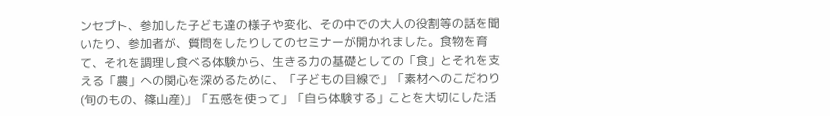ンセプト、参加した子ども達の様子や変化、その中での大人の役割等の話を聞いたり、参加者が、質問をしたりしてのセミナーが開かれました。食物を育て、それを調理し食べる体験から、生きる力の基礎としての「食」とそれを支える「農」への関心を深めるために、「子どもの目線で」「素材へのこだわり(旬のもの、篠山産)」「五感を使って」「自ら体験する」ことを大切にした活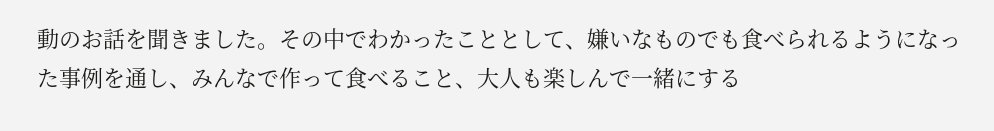動のお話を聞きました。その中でわかったこととして、嫌いなものでも食べられるようになった事例を通し、みんなで作って食べること、大人も楽しんで一緒にする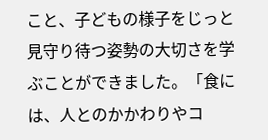こと、子どもの様子をじっと見守り待つ姿勢の大切さを学ぶことができました。「食には、人とのかかわりやコ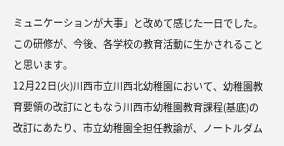ミュニケーションが大事」と改めて感じた一日でした。この研修が、今後、各学校の教育活動に生かされることと思います。
12月22日(火)川西市立川西北幼稚園において、幼稚園教育要領の改訂にともなう川西市幼稚園教育課程(基底)の改訂にあたり、市立幼稚園全担任教諭が、ノートルダム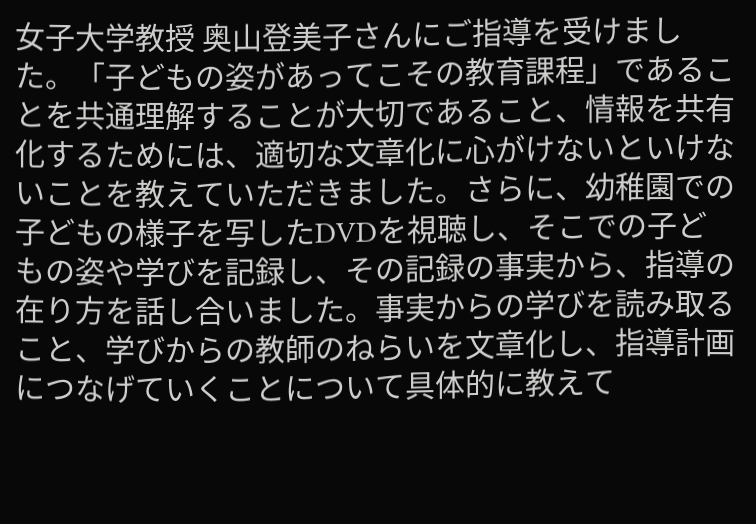女子大学教授 奥山登美子さんにご指導を受けました。「子どもの姿があってこその教育課程」であることを共通理解することが大切であること、情報を共有化するためには、適切な文章化に心がけないといけないことを教えていただきました。さらに、幼稚園での子どもの様子を写したDVDを視聴し、そこでの子どもの姿や学びを記録し、その記録の事実から、指導の在り方を話し合いました。事実からの学びを読み取ること、学びからの教師のねらいを文章化し、指導計画につなげていくことについて具体的に教えて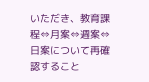いただき、教育課程⇔月案⇔週案⇔日案について再確認すること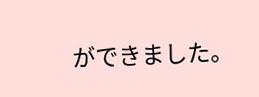ができました。